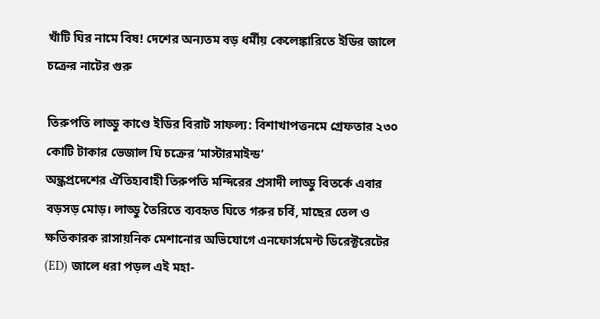খাঁটি ঘির নামে বিষ! দেশের অন্যতম বড় ধর্মীয় কেলেঙ্কারিতে ইডির জালে চক্রের নাটের গুরু

তিরুপতি লাড্ডু কাণ্ডে ইডির বিরাট সাফল্য: বিশাখাপত্তনমে গ্রেফতার ২৩০ কোটি টাকার ভেজাল ঘি চক্রের ‘মাস্টারমাইন্ড’
অন্ধ্রপ্রদেশের ঐতিহ্যবাহী তিরুপতি মন্দিরের প্রসাদী লাড্ডু বিতর্কে এবার বড়সড় মোড়। লাড্ডু তৈরিতে ব্যবহৃত ঘিতে গরুর চর্বি, মাছের তেল ও ক্ষতিকারক রাসায়নিক মেশানোর অভিযোগে এনফোর্সমেন্ট ডিরেক্টরেটের (ED) জালে ধরা পড়ল এই মহা-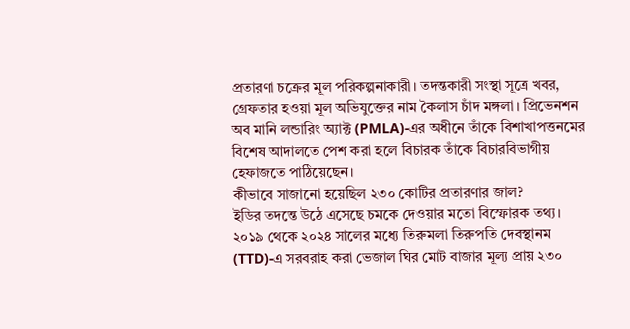প্রতারণা চক্রের মূল পরিকল্পনাকারী। তদন্তকারী সংস্থা সূত্রে খবর, গ্রেফতার হওয়া মূল অভিযুক্তের নাম কৈলাস চাঁদ মঙ্গলা। প্রিভেনশন অব মানি লন্ডারিং অ্যাক্ট (PMLA)-এর অধীনে তাঁকে বিশাখাপত্তনমের বিশেষ আদালতে পেশ করা হলে বিচারক তাঁকে বিচারবিভাগীয় হেফাজতে পাঠিয়েছেন।
কীভাবে সাজানো হয়েছিল ২৩০ কোটির প্রতারণার জাল?
ইডির তদন্তে উঠে এসেছে চমকে দেওয়ার মতো বিস্ফোরক তথ্য। ২০১৯ থেকে ২০২৪ সালের মধ্যে তিরুমলা তিরুপতি দেবস্থানম (TTD)-এ সরবরাহ করা ভেজাল ঘির মোট বাজার মূল্য প্রায় ২৩০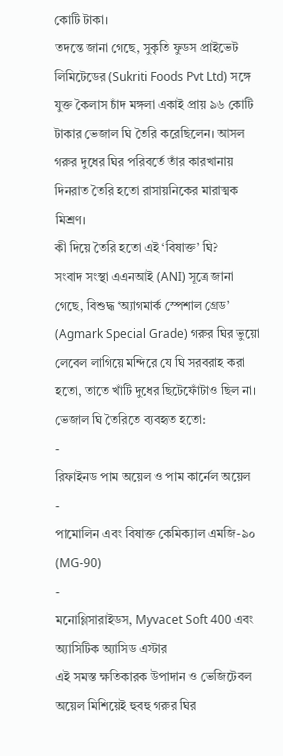কোটি টাকা।
তদন্তে জানা গেছে, সুকৃতি ফুডস প্রাইভেট লিমিটেডের (Sukriti Foods Pvt Ltd) সঙ্গে যুক্ত কৈলাস চাঁদ মঙ্গলা একাই প্রায় ৯৬ কোটি টাকার ভেজাল ঘি তৈরি করেছিলেন। আসল গরুর দুধের ঘির পরিবর্তে তাঁর কারখানায় দিনরাত তৈরি হতো রাসায়নিকের মারাত্মক মিশ্রণ।
কী দিয়ে তৈরি হতো এই ‘বিষাক্ত’ ঘি?
সংবাদ সংস্থা এএনআই (ANI) সূত্রে জানা গেছে, বিশুদ্ধ ‘অ্যাগমার্ক স্পেশাল গ্রেড’ (Agmark Special Grade) গরুর ঘির ভুয়ো লেবেল লাগিয়ে মন্দিরে যে ঘি সরবরাহ করা হতো, তাতে খাঁটি দুধের ছিটেফোঁটাও ছিল না।
ভেজাল ঘি তৈরিতে ব্যবহৃত হতো:
-
রিফাইনড পাম অয়েল ও পাম কার্নেল অয়েল
-
পামোলিন এবং বিষাক্ত কেমিক্যাল এমজি-৯০ (MG-90)
-
মনোগ্লিসারাইডস, Myvacet Soft 400 এবং অ্যাসিটিক অ্যাসিড এস্টার
এই সমস্ত ক্ষতিকারক উপাদান ও ভেজিটেবল অয়েল মিশিয়েই হুবহু গরুর ঘির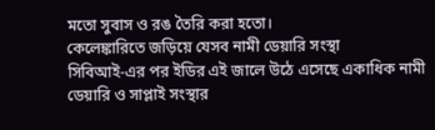মতো সুবাস ও রঙ তৈরি করা হতো।
কেলেঙ্কারিতে জড়িয়ে যেসব নামী ডেয়ারি সংস্থা
সিবিআই-এর পর ইডির এই জালে উঠে এসেছে একাধিক নামী ডেয়ারি ও সাপ্লাই সংস্থার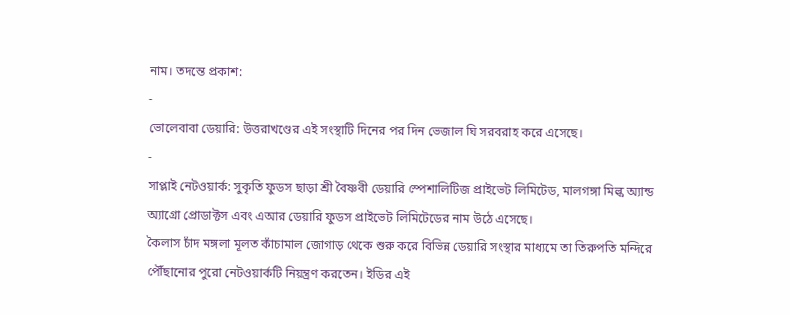নাম। তদন্তে প্রকাশ:
-
ভোলেবাবা ডেয়ারি: উত্তরাখণ্ডের এই সংস্থাটি দিনের পর দিন ভেজাল ঘি সরবরাহ করে এসেছে।
-
সাপ্লাই নেটওয়ার্ক: সুকৃতি ফুডস ছাড়া শ্রী বৈষ্ণবী ডেয়ারি স্পেশালিটিজ প্রাইভেট লিমিটেড, মালগঙ্গা মিল্ক অ্যান্ড অ্যাগ্রো প্রোডাক্টস এবং এআর ডেয়ারি ফুডস প্রাইভেট লিমিটেডের নাম উঠে এসেছে।
কৈলাস চাঁদ মঙ্গলা মূলত কাঁচামাল জোগাড় থেকে শুরু করে বিভিন্ন ডেয়ারি সংস্থার মাধ্যমে তা তিরুপতি মন্দিরে পৌঁছানোর পুরো নেটওয়ার্কটি নিয়ন্ত্রণ করতেন। ইডির এই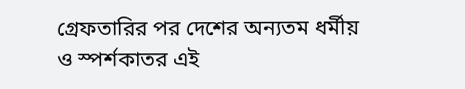গ্রেফতারির পর দেশের অন্যতম ধর্মীয় ও স্পর্শকাতর এই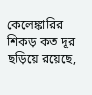কেলেঙ্কারির শিকড় কত দূর ছড়িয়ে রয়েছে,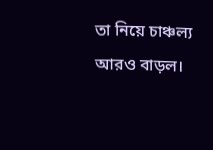তা নিয়ে চাঞ্চল্য আরও বাড়ল।